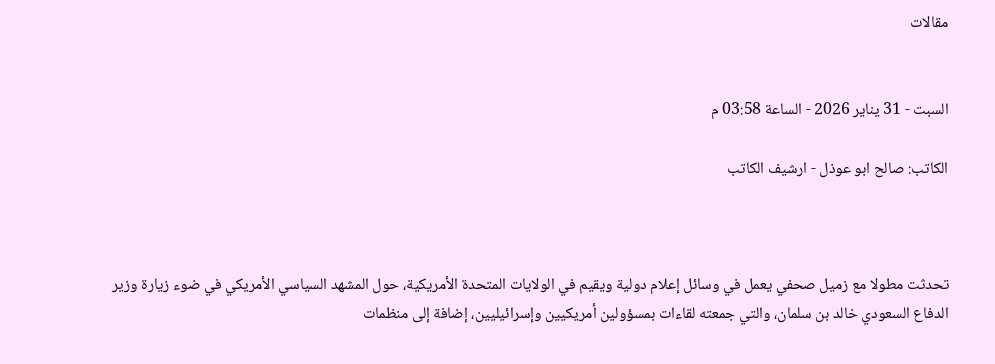مقالات


السبت - 31 يناير 2026 - الساعة 03:58 م

الكاتب: صالح ابو عوذل - ارشيف الكاتب



تحدثت مطولا مع زميل صحفي يعمل في وسائل إعلام دولية ويقيم في الولايات المتحدة الأمريكية، حول المشهد السياسي الأمريكي في ضوء زيارة وزير الدفاع السعودي خالد بن سلمان، والتي جمعته لقاءات بمسؤولين أمريكيين وإسرائيليين، إضافة إلى منظمات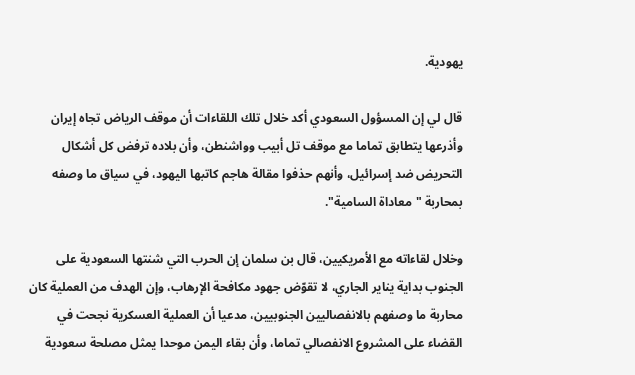يهودية.

قال لي إن المسؤول السعودي أكد خلال تلك اللقاءات أن موقف الرياض تجاه إيران وأذرعها يتطابق تماما مع موقف تل أبيب وواشنطن، وأن بلاده ترفض كل أشكال التحريض ضد إسرائيل، وأنهم حذفوا مقالة هاجم كاتبها اليهود، في سياق ما وصفه بمحاربة "معاداة السامية".

وخلال لقاءاته مع الأمريكيين، قال بن سلمان إن الحرب التي شنتها السعودية على الجنوب بداية يناير الجاري، لا تقوّض جهود مكافحة الإرهاب، وإن الهدف من العملية كان محاربة ما وصفهم بالانفصاليين الجنوبيين، مدعيا أن العملية العسكرية نجحت في القضاء على المشروع الانفصالي تماما، وأن بقاء اليمن موحدا يمثل مصلحة سعودية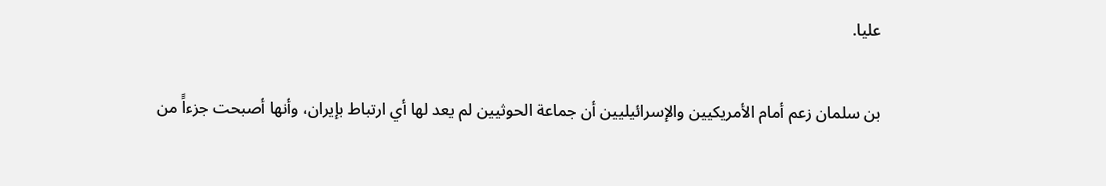عليا.

بن سلمان زعم أمام الأمريكيين والإسرائيليين أن جماعة الحوثيين لم يعد لها أي ارتباط بإيران، وأنها أصبحت جزءاًَ من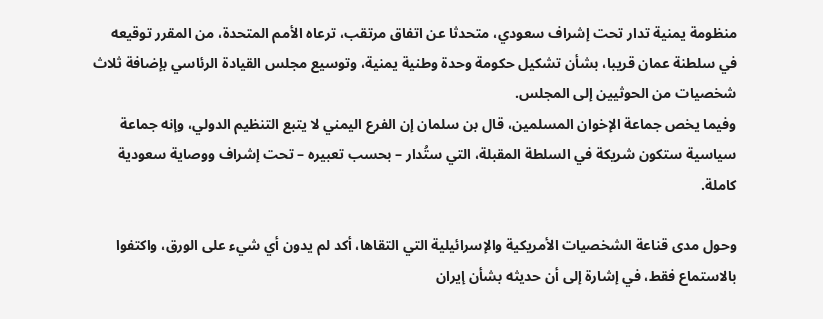منظومة يمنية تدار تحت إشراف سعودي، متحدثا عن اتفاق مرتقب، ترعاه الأمم المتحدة، من المقرر توقيعه في سلطنة عمان قريبا، بشأن تشكيل حكومة وحدة وطنية يمنية، وتوسيع مجلس القيادة الرئاسي بإضافة ثلاث شخصيات من الحوثيين إلى المجلس.
وفيما يخص جماعة الإخوان المسلمين، قال بن سلمان إن الفرع اليمني لا يتبع التنظيم الدولي، وإنه جماعة سياسية ستكون شريكة في السلطة المقبلة، التي ستُدار – بحسب تعبيره – تحت إشراف ووصاية سعودية كاملة.

وحول مدى قناعة الشخصيات الأمريكية والإسرائيلية التي التقاها، أكد لم يدون أي شيء على الورق، واكتفوا بالاستماع فقط، في إشارة إلى أن حديثه بشأن إيران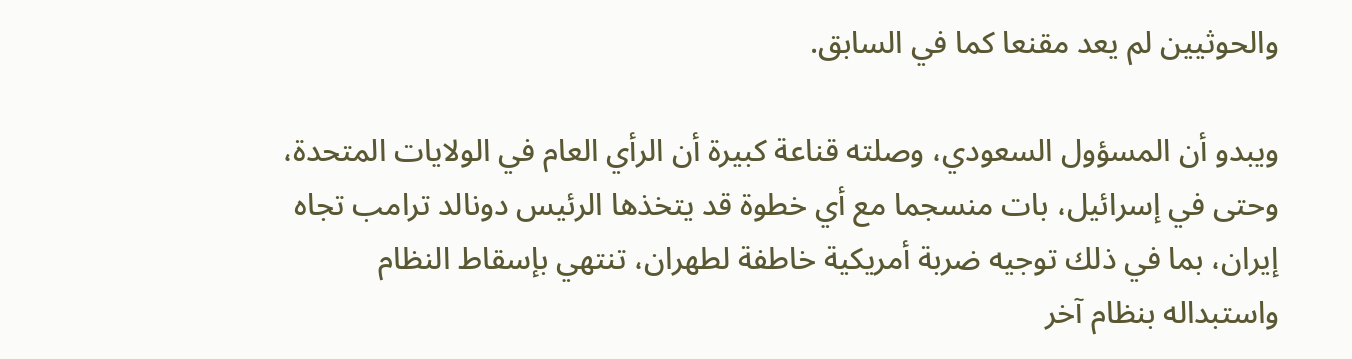والحوثيين لم يعد مقنعا كما في السابق.

ويبدو أن المسؤول السعودي، وصلته قناعة كبيرة أن الرأي العام في الولايات المتحدة، وحتى في إسرائيل، بات منسجما مع أي خطوة قد يتخذها الرئيس دونالد ترامب تجاه إيران، بما في ذلك توجيه ضربة أمريكية خاطفة لطهران، تنتهي بإسقاط النظام واستبداله بنظام آخر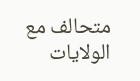متحالف مع الولايات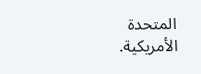المتحدة الأمريكية.